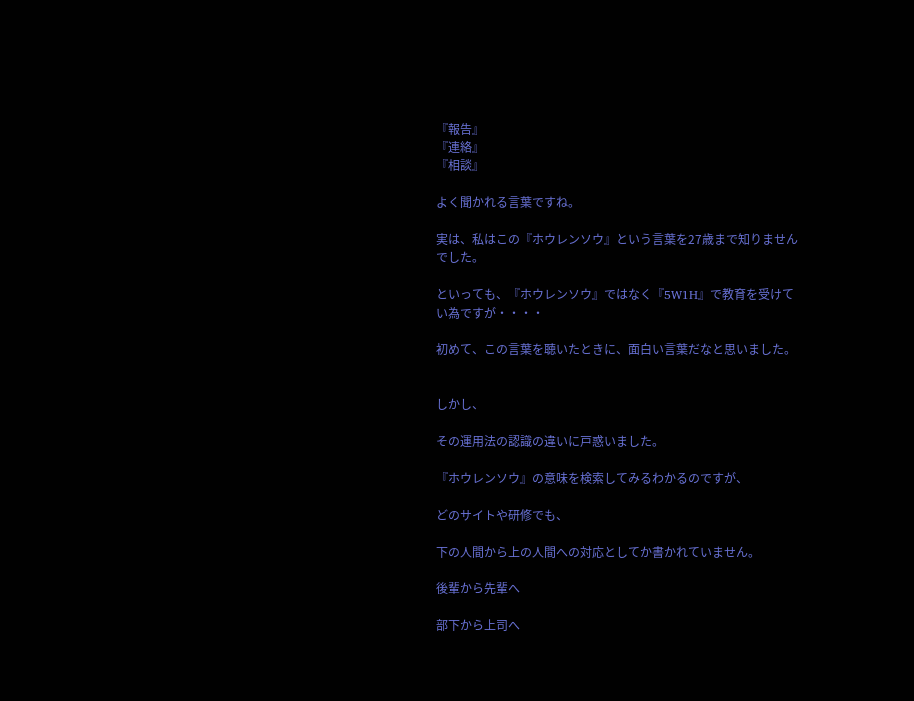『報告』
『連絡』
『相談』

よく聞かれる言葉ですね。

実は、私はこの『ホウレンソウ』という言葉を27歳まで知りませんでした。

といっても、『ホウレンソウ』ではなく『5W1H』で教育を受けてい為ですが・・・・

初めて、この言葉を聴いたときに、面白い言葉だなと思いました。


しかし、

その運用法の認識の違いに戸惑いました。

『ホウレンソウ』の意味を検索してみるわかるのですが、

どのサイトや研修でも、

下の人間から上の人間への対応としてか書かれていません。

後輩から先輩へ

部下から上司へ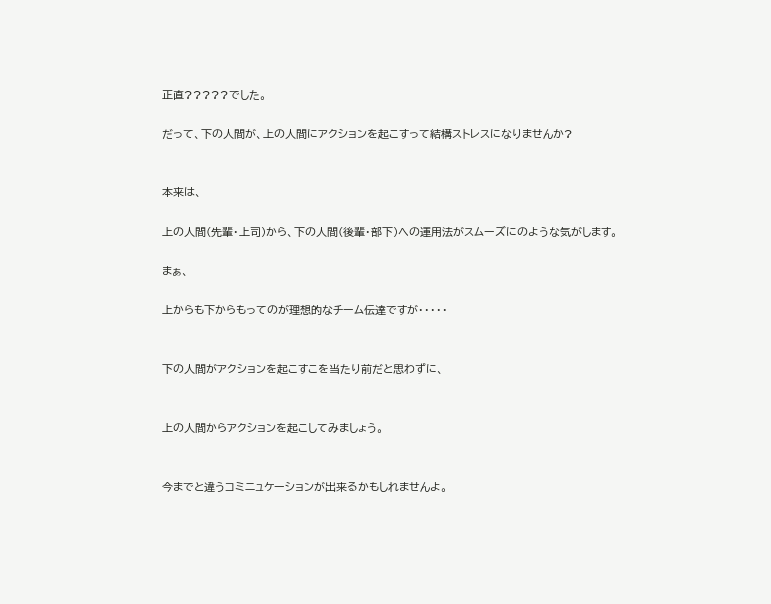正直?????でした。

だって、下の人間が、上の人間にアクションを起こすって結構ストレスになりませんか?


本来は、

上の人間(先輩・上司)から、下の人間(後輩・部下)への運用法がスムーズにのような気がします。

まぁ、

上からも下からもってのが理想的なチーム伝達ですが・・・・・


下の人間がアクションを起こすこを当たり前だと思わずに、


上の人間からアクションを起こしてみましょう。


今までと違うコミニュケーションが出来るかもしれませんよ。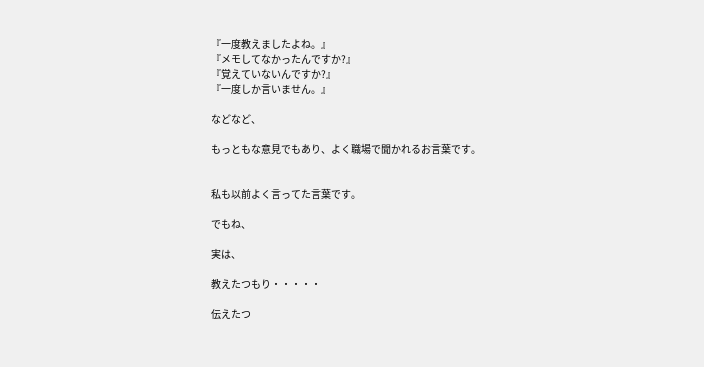『一度教えましたよね。』
『メモしてなかったんですか?』
『覚えていないんですか?』
『一度しか言いません。』

などなど、

もっともな意見でもあり、よく職場で聞かれるお言葉です。


私も以前よく言ってた言葉です。

でもね、

実は、

教えたつもり・・・・・

伝えたつ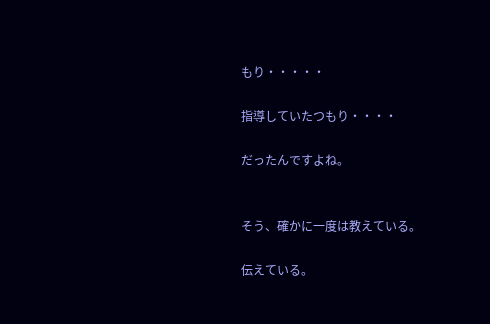もり・・・・・

指導していたつもり・・・・

だったんですよね。


そう、確かに一度は教えている。

伝えている。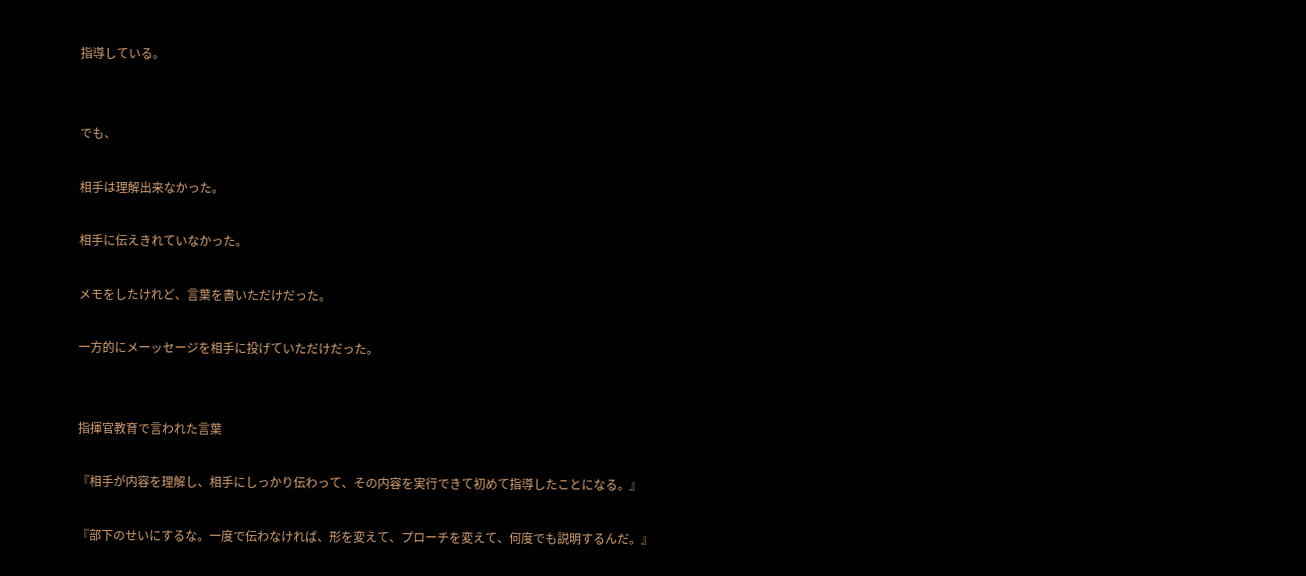指導している。


でも、

相手は理解出来なかった。

相手に伝えきれていなかった。

メモをしたけれど、言葉を書いただけだった。

一方的にメーッセージを相手に投げていただけだった。


指揮官教育で言われた言葉

『相手が内容を理解し、相手にしっかり伝わって、その内容を実行できて初めて指導したことになる。』

『部下のせいにするな。一度で伝わなければ、形を変えて、プローチを変えて、何度でも説明するんだ。』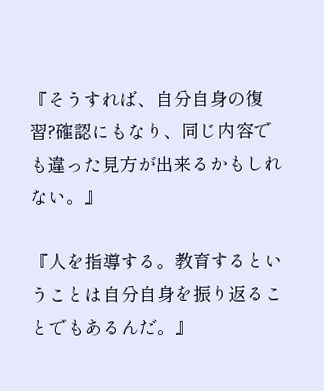『そうすれば、自分自身の復習?確認にもなり、同じ内容でも違った見方が出来るかもしれない。』

『人を指導する。教育するということは自分自身を振り返ることでもあるんだ。』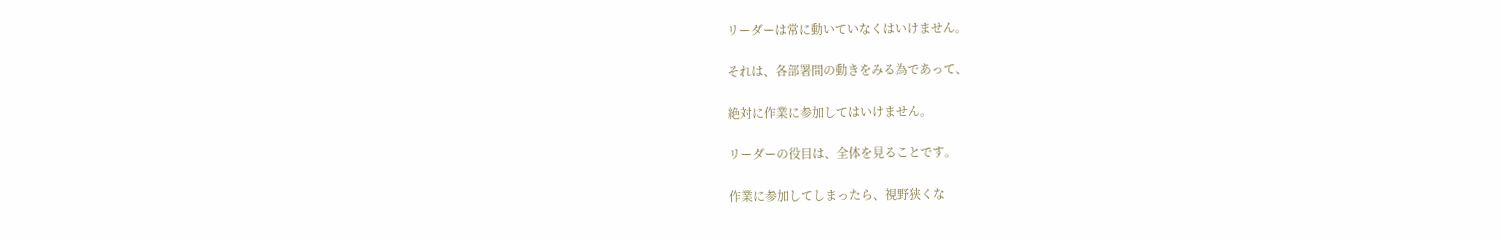リーダーは常に動いていなくはいけません。

それは、各部署間の動きをみる為であって、

絶対に作業に参加してはいけません。

リーダーの役目は、全体を見ることです。

作業に参加してしまったら、視野狭くな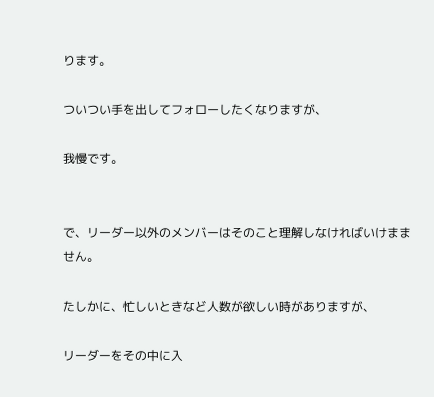ります。

ついつい手を出してフォローしたくなりますが、

我慢です。


で、リーダー以外のメンバーはそのこと理解しなければいけまません。

たしかに、忙しいときなど人数が欲しい時がありますが、

リーダーをその中に入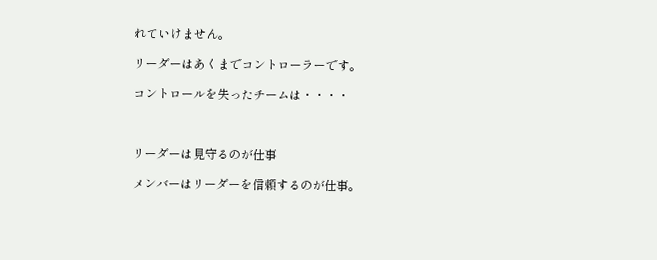れていけません。

リーダーはあくまでコントローラーです。

コントロールを失ったチームは・・・・



リーダーは見守るのが仕事

メンバーはリーダーを信頼するのが仕事。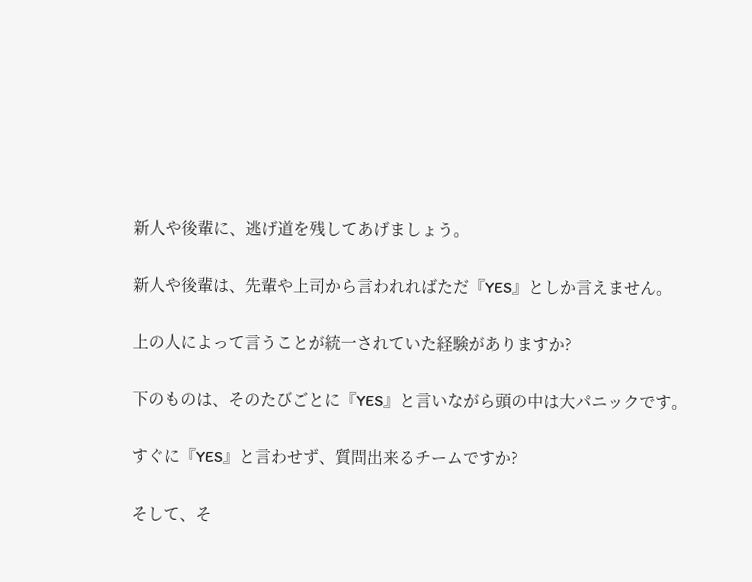新人や後輩に、逃げ道を残してあげましょう。

新人や後輩は、先輩や上司から言われればただ『YES』としか言えません。

上の人によって言うことが統一されていた経験がありますか?

下のものは、そのたびごとに『YES』と言いながら頭の中は大パニックです。

すぐに『YES』と言わせず、質問出来るチームですか?

そして、そ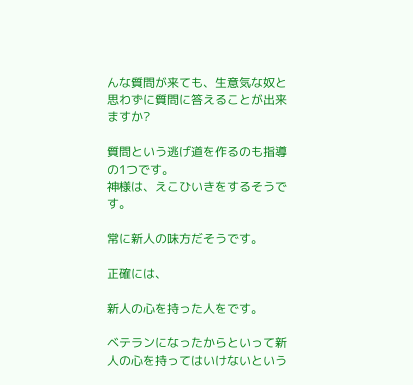んな質問が来ても、生意気な奴と思わずに質問に答えることが出来ますか?

質問という逃げ道を作るのも指導の1つです。
神様は、えこひいきをするそうです。

常に新人の味方だそうです。

正確には、

新人の心を持った人をです。

ベテランになったからといって新人の心を持ってはいけないという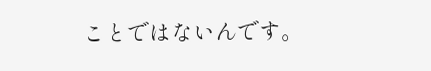ことではないんです。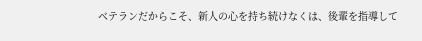ベテランだからこそ、新人の心を持ち続けなくは、後輩を指導して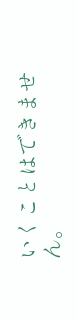いくことはできません。